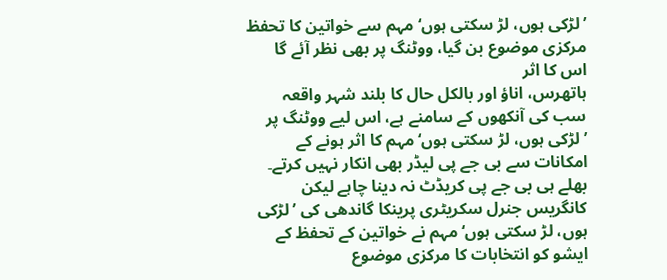’لڑکی ہوں، لڑ سکتی ہوں‘ مہم سے خواتین کا تحفظ مرکزی موضوع بن گیا، ووٹنگ پر بھی نظر آئے گا اس کا اثر
ہاتھرس، اناؤ اور بالکل حال کا بلند شہر واقعہ سب کی آنکھوں کے سامنے ہے، اس لیے ووٹنگ پر ’لڑکی ہوں، لڑ سکتی ہوں‘ مہم کا اثر ہونے کے امکانات سے بی جے پی لیڈر بھی انکار نہیں کرتے۔
بھلے ہی بی جے پی کریڈٹ نہ دینا چاہے لیکن کانگریس جنرل سکریٹری پرینکا گاندھی کی ’لڑکی ہوں، لڑ سکتی ہوں‘ مہم نے خواتین کے تحفظ کے ایشو کو انتخابات کا مرکزی موضوع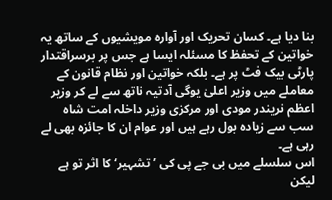بنا دیا ہے۔ کسان تحریک اور آوارہ مویشیوں کے ساتھ یہ خواتین کے تحفظ کا مسئلہ ایسا ہے جس پر برسراقتدار پارٹی بیک فٹ پر ہے۔ بلکہ خواتین اور نظام قانون کے معاملے میں وزیر اعلیٰ یوگی آدتیہ ناتھ سے لے کر وزیر اعظم نریندر مودی اور مرکزی وزیر داخلہ امت شاہ سب سے زیادہ بول رہے ہیں اور عوام ان کا جائزہ بھی لے رہی ہے۔
اس سلسلے میں بی جے پی کی ’تشہیر‘ کا اثر تو ہے لیکن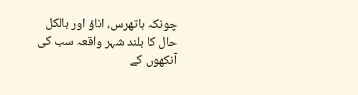چونکہ ہاتھرس، اناؤ اور بالکل حال کا بلند شہر واقعہ سب کی آنکھوں کے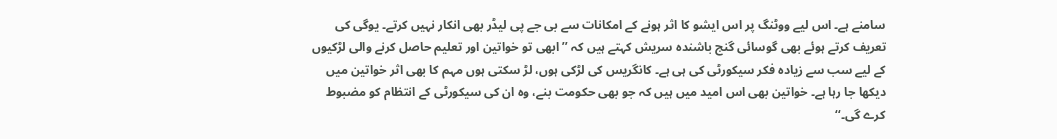سامنے ہے۔ اس لیے ووٹنگ پر اس ایشو کا اثر ہونے کے امکانات سے بی جے پی لیڈر بھی انکار نہیں کرتے۔ یوگی کی تعریف کرتے ہوئے بھی گوسائی گنج باشندہ سریش کہتے ہیں کہ ’’ابھی تو خواتین اور تعلیم حاصل کرنے والی لڑکیوں کے لیے سب سے زیادہ فکر سیکورٹی کی ہی ہے۔ کانگریس کی لڑکی ہوں، لڑ سکتی ہوں مہم کا بھی اثر خواتین میں دیکھا جا رہا ہے۔ خواتین بھی اس امید میں ہیں کہ جو بھی حکومت بنے، وہ ان کی سیکورٹی کے انتظام کو مضبوط کرے گی۔‘‘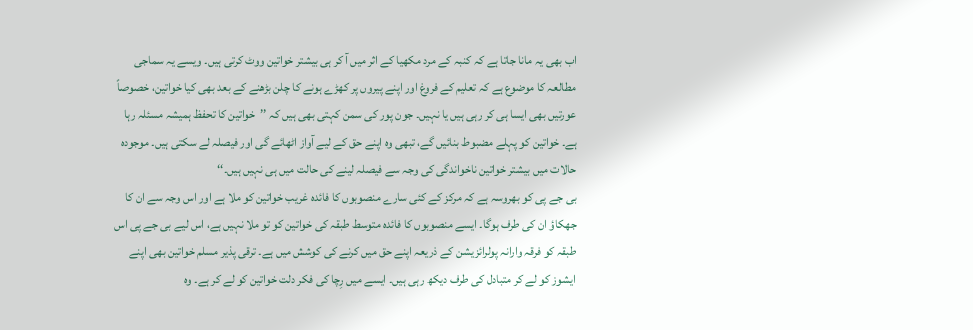اب بھی یہ مانا جاتا ہے کہ کنبہ کے مرد مکھیا کے اثر میں آ کر ہی بیشتر خواتین ووٹ کرتی ہیں۔ ویسے یہ سماجی مطالعہ کا موضوع ہے کہ تعلیم کے فروغ اور اپنے پیروں پر کھڑے ہونے کا چلن بڑھنے کے بعد بھی کیا خواتین، خصوصاً عورتیں بھی ایسا ہی کر رہی ہیں یا نہیں۔ جون پور کی سمن کہتی بھی ہیں کہ ’’خواتین کا تحفظ ہمیشہ مسئلہ رہا ہے۔ خواتین کو پہلے مضبوط بنائیں گے، تبھی وہ اپنے حق کے لیے آواز اٹھائے گی اور فیصلہ لے سکتی ہیں۔ موجودہ حالات میں بیشتر خواتین ناخواندگی کی وجہ سے فیصلہ لینے کی حالت میں ہی نہیں ہیں۔‘‘
بی جے پی کو بھروسہ ہے کہ مرکز کے کئی سارے منصوبوں کا فائدہ غریب خواتین کو ملا ہے اور اس وجہ سے ان کا جھکاؤ ان کی طرف ہوگا۔ ایسے منصوبوں کا فائدہ متوسط طبقہ کی خواتین کو تو ملا نہیں ہے، اس لیے بی جے پی اس طبقہ کو فرقہ وارانہ پولرائزیشن کے ذریعہ اپنے حق میں کرنے کی کوشش میں ہے۔ ترقی پذیر مسلم خواتین بھی اپنے ایشوز کو لے کر متبادل کی طرف دیکھ رہی ہیں۔ ایسے میں رِچا کی فکر دلت خواتین کو لے کر ہے۔ وہ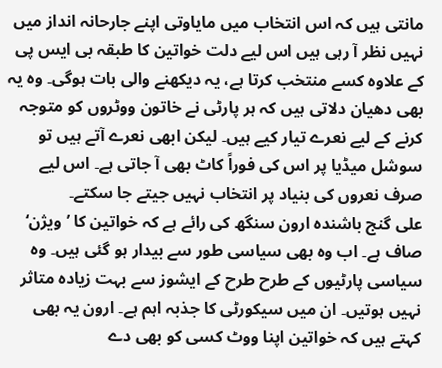مانتی ہیں کہ اس انتخاب میں مایاوتی اپنے جارحانہ انداز میں نہیں نظر آ رہی ہیں اس لیے دلت خواتین کا طبقہ بی ایس پی کے علاوہ کسے منتخب کرتا ہے، یہ دیکھنے والی بات ہوگی۔ وہ یہ بھی دھیان دلاتی ہیں کہ ہر پارٹی نے خاتون ووٹروں کو متوجہ کرنے کے لیے نعرے تیار کیے ہیں۔ لیکن ابھی نعرے آتے ہیں تو سوشل میڈیا پر اس کی فوراً کاٹ بھی آ جاتی ہے۔ اس لیے صرف نعروں کی بنیاد پر انتخاب نہیں جیتے جا سکتے۔
علی گنج باشندہ ارون سنگھ کی رائے ہے کہ خواتین کا ’ویژن‘ صاف ہے۔ اب وہ بھی سیاسی طور سے بیدار ہو گئی ہیں۔ وہ سیاسی پارٹیوں کے طرح طرح کے ایشوز سے بہت زیادہ متاثر نہیں ہوتیں۔ ان میں سیکورٹی کا جذبہ اہم ہے۔ ارون یہ بھی کہتے ہیں کہ خواتین اپنا ووٹ کسی کو بھی دے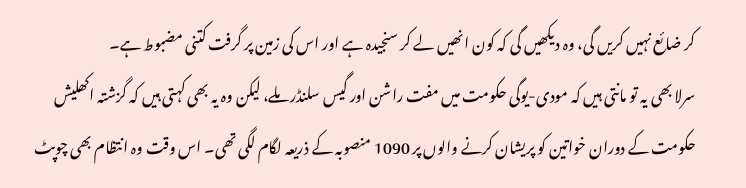کر ضائع نہیں کریں گی، وہ دیکھیں گی کہ کون انھیں لے کر سنجیدہ ہے اور اس کی زمین پر گرفت کتنی مضبوط ہے۔
سرلا بھی یہ تو مانتی ہیں کہ مودی-یوگی حکومت میں مفت راشن اور گیس سلنڈر ملے، لیکن وہ یہ بھی کہتی ہیں کہ گزشتہ اکھلیش حکومت کے دوران خواتین کو پریشان کرنے والوں پر 1090 منصوبہ کے ذریعہ لگام لگی تھی۔ اس وقت وہ انتظام بھی چوپٹ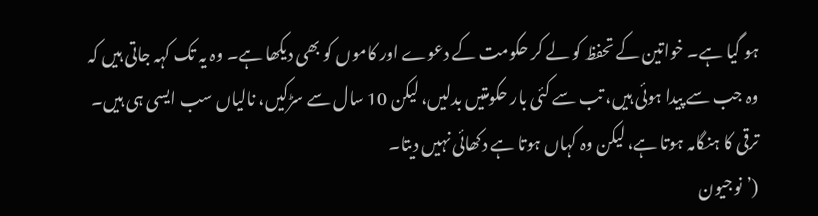ہو گیا ہے۔ خواتین کے تحفظ کو لے کر حکومت کے دعوے اور کاموں کو بھی دیکھا ہے۔ وہ یہ تک کہہ جاتی ہیں کہ وہ جب سے پیدا ہوئی ہیں، تب سے کئی بار حکومتیں بدلیں، لیکن 10 سال سے سڑکیں، نالیاں سب ایسی ہی ہیں۔ ترقی کا ہنگامہ ہوتا ہے، لیکن وہ کہاں ہوتا ہے دکھائی نہیں دیتا۔
(’نوجیون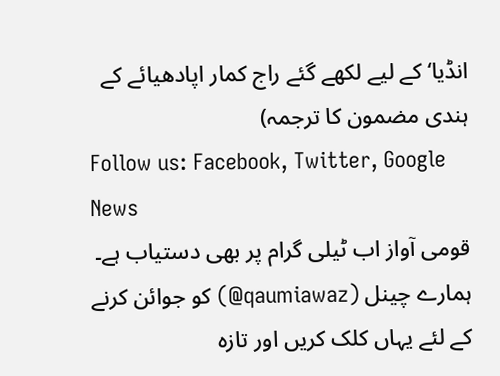انڈیا‘ کے لیے لکھے گئے راج کمار اپادھیائے کے ہندی مضمون کا ترجمہ)
Follow us: Facebook, Twitter, Google News
قومی آواز اب ٹیلی گرام پر بھی دستیاب ہے۔ ہمارے چینل (qaumiawaz@) کو جوائن کرنے کے لئے یہاں کلک کریں اور تازہ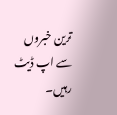ترین خبروں سے اپ ڈیٹ رہیں۔